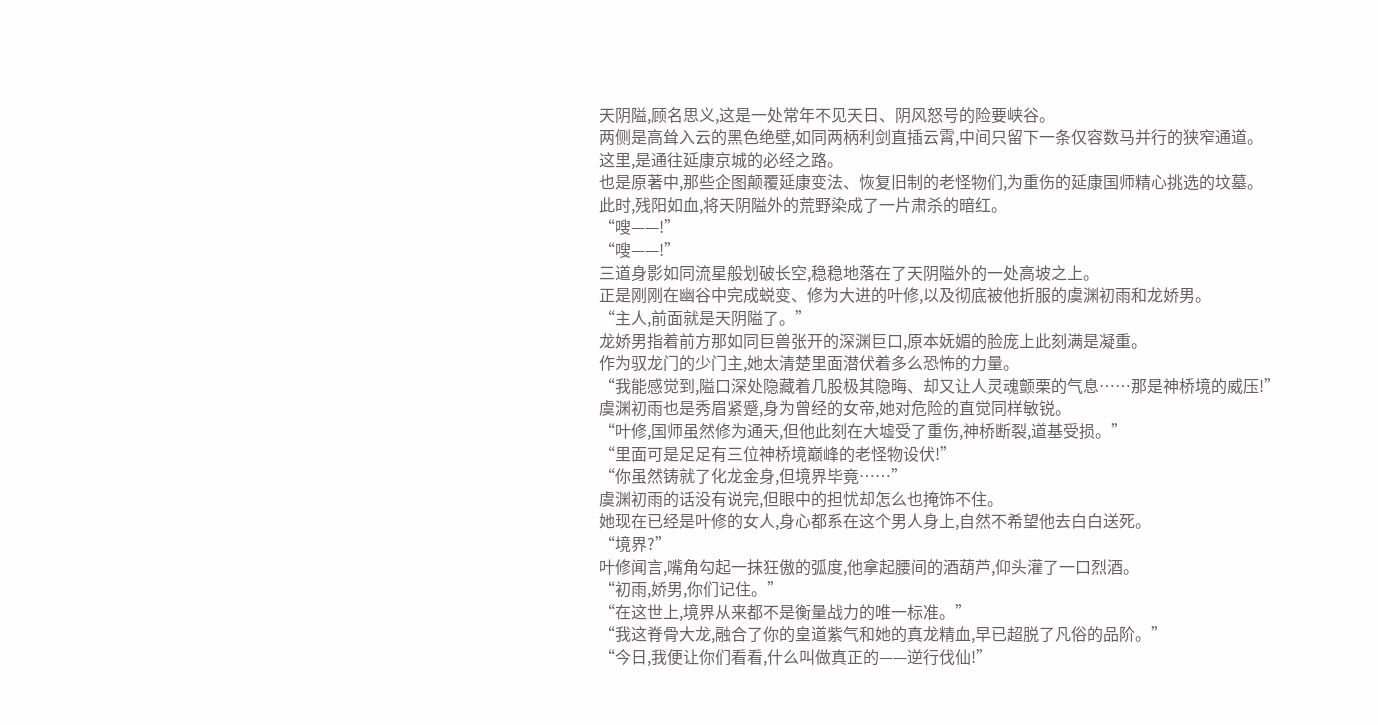天阴隘,顾名思义,这是一处常年不见天日、阴风怒号的险要峡谷。
两侧是高耸入云的黑色绝壁,如同两柄利剑直插云霄,中间只留下一条仅容数马并行的狭窄通道。
这里,是通往延康京城的必经之路。
也是原著中,那些企图颠覆延康变法、恢复旧制的老怪物们,为重伤的延康国师精心挑选的坟墓。
此时,残阳如血,将天阴隘外的荒野染成了一片肃杀的暗红。
“嗖——!”
“嗖——!”
三道身影如同流星般划破长空,稳稳地落在了天阴隘外的一处高坡之上。
正是刚刚在幽谷中完成蜕变、修为大进的叶修,以及彻底被他折服的虞渊初雨和龙娇男。
“主人,前面就是天阴隘了。”
龙娇男指着前方那如同巨兽张开的深渊巨口,原本妩媚的脸庞上此刻满是凝重。
作为驭龙门的少门主,她太清楚里面潜伏着多么恐怖的力量。
“我能感觉到,隘口深处隐藏着几股极其隐晦、却又让人灵魂颤栗的气息……那是神桥境的威压!”
虞渊初雨也是秀眉紧蹙,身为曾经的女帝,她对危险的直觉同样敏锐。
“叶修,国师虽然修为通天,但他此刻在大墟受了重伤,神桥断裂,道基受损。”
“里面可是足足有三位神桥境巅峰的老怪物设伏!”
“你虽然铸就了化龙金身,但境界毕竟……”
虞渊初雨的话没有说完,但眼中的担忧却怎么也掩饰不住。
她现在已经是叶修的女人,身心都系在这个男人身上,自然不希望他去白白送死。
“境界?”
叶修闻言,嘴角勾起一抹狂傲的弧度,他拿起腰间的酒葫芦,仰头灌了一口烈酒。
“初雨,娇男,你们记住。”
“在这世上,境界从来都不是衡量战力的唯一标准。”
“我这脊骨大龙,融合了你的皇道紫气和她的真龙精血,早已超脱了凡俗的品阶。”
“今日,我便让你们看看,什么叫做真正的——逆行伐仙!”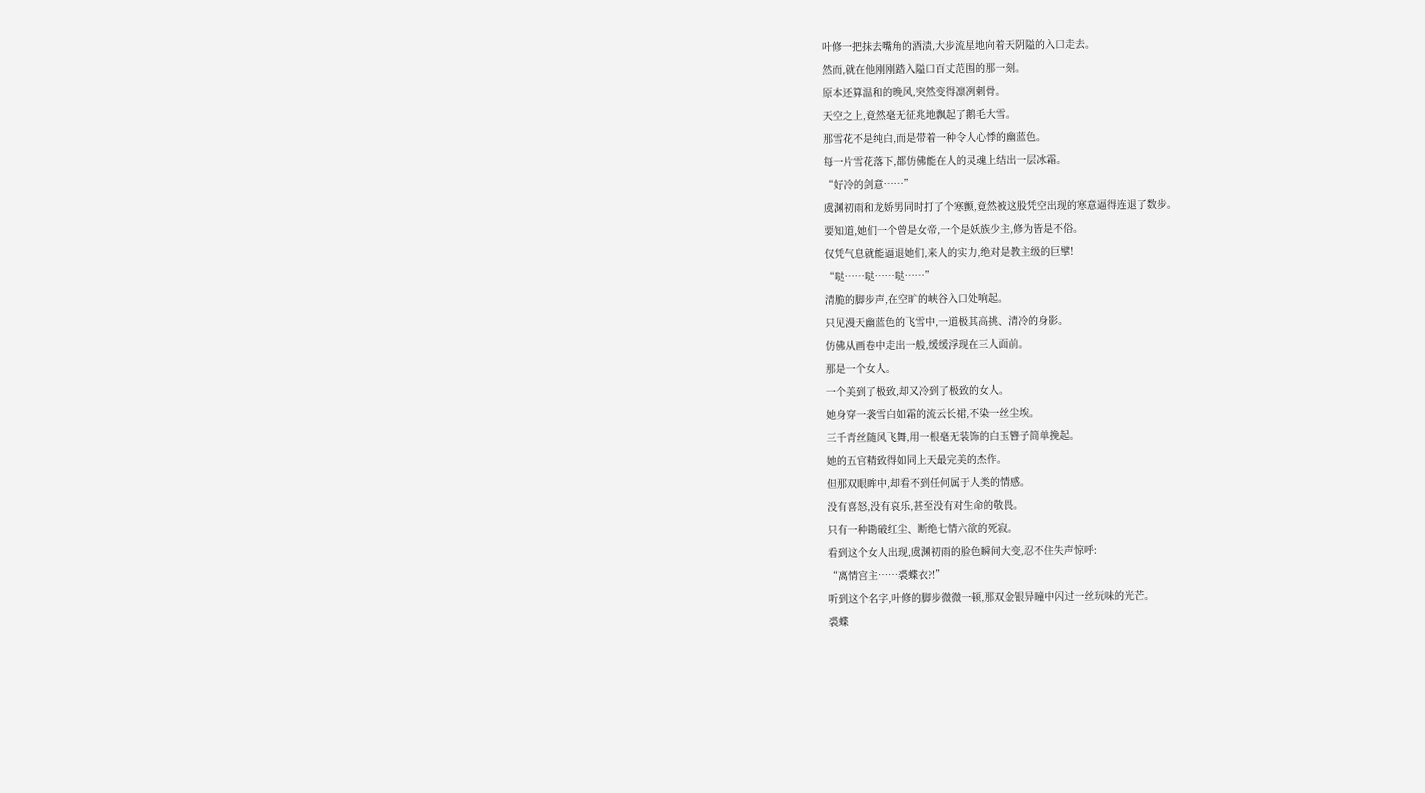叶修一把抹去嘴角的酒渍,大步流星地向着天阴隘的入口走去。
然而,就在他刚刚踏入隘口百丈范围的那一刻。
原本还算温和的晚风,突然变得凛冽刺骨。
天空之上,竟然毫无征兆地飘起了鹅毛大雪。
那雪花不是纯白,而是带着一种令人心悸的幽蓝色。
每一片雪花落下,都仿佛能在人的灵魂上结出一层冰霜。
“好冷的剑意……”
虞渊初雨和龙娇男同时打了个寒颤,竟然被这股凭空出现的寒意逼得连退了数步。
要知道,她们一个曾是女帝,一个是妖族少主,修为皆是不俗。
仅凭气息就能逼退她们,来人的实力,绝对是教主级的巨擘!
“哒……哒……哒……”
清脆的脚步声,在空旷的峡谷入口处响起。
只见漫天幽蓝色的飞雪中,一道极其高挑、清冷的身影。
仿佛从画卷中走出一般,缓缓浮现在三人面前。
那是一个女人。
一个美到了极致,却又冷到了极致的女人。
她身穿一袭雪白如霜的流云长裙,不染一丝尘埃。
三千青丝随风飞舞,用一根毫无装饰的白玉簪子简单挽起。
她的五官精致得如同上天最完美的杰作。
但那双眼眸中,却看不到任何属于人类的情感。
没有喜怒,没有哀乐,甚至没有对生命的敬畏。
只有一种勘破红尘、断绝七情六欲的死寂。
看到这个女人出现,虞渊初雨的脸色瞬间大变,忍不住失声惊呼:
“离情宫主……裘蝶衣?!”
听到这个名字,叶修的脚步微微一顿,那双金银异瞳中闪过一丝玩味的光芒。
裘蝶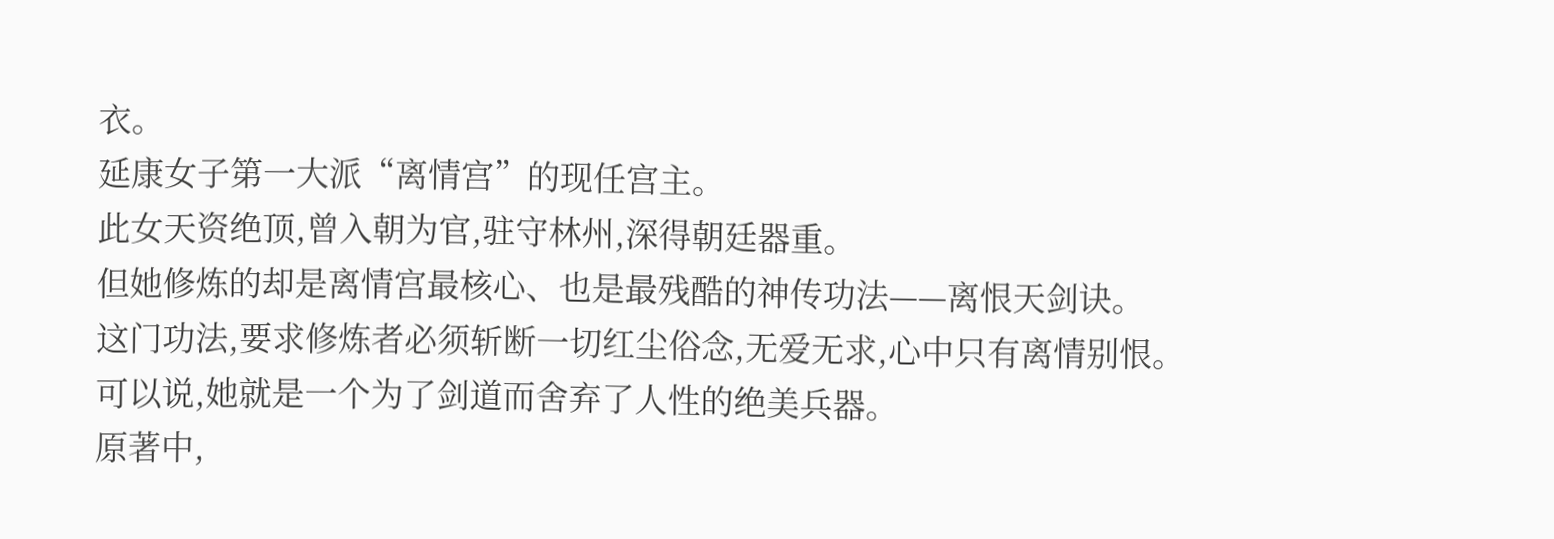衣。
延康女子第一大派“离情宫”的现任宫主。
此女天资绝顶,曾入朝为官,驻守林州,深得朝廷器重。
但她修炼的却是离情宫最核心、也是最残酷的神传功法——离恨天剑诀。
这门功法,要求修炼者必须斩断一切红尘俗念,无爱无求,心中只有离情别恨。
可以说,她就是一个为了剑道而舍弃了人性的绝美兵器。
原著中,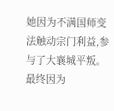她因为不满国师变法触动宗门利益,参与了大襄城平叛。
最终因为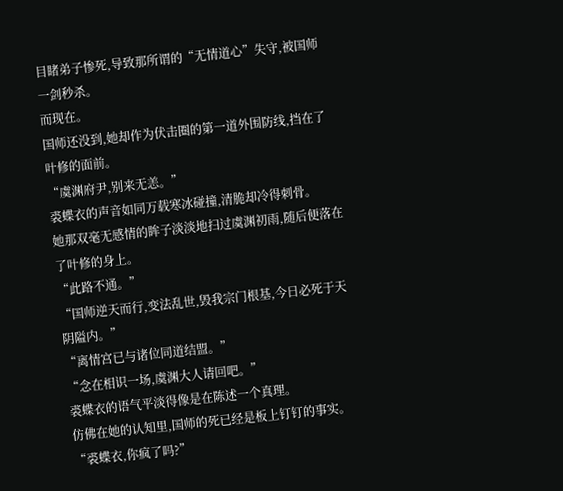目睹弟子惨死,导致那所谓的“无情道心”失守,被国师一剑秒杀。
而现在。
国师还没到,她却作为伏击圈的第一道外围防线,挡在了叶修的面前。
“虞渊府尹,别来无恙。”
裘蝶衣的声音如同万载寒冰碰撞,清脆却冷得刺骨。
她那双毫无感情的眸子淡淡地扫过虞渊初雨,随后便落在了叶修的身上。
“此路不通。”
“国师逆天而行,变法乱世,毁我宗门根基,今日必死于天阴隘内。”
“离情宫已与诸位同道结盟。”
“念在相识一场,虞渊大人请回吧。”
裘蝶衣的语气平淡得像是在陈述一个真理。
仿佛在她的认知里,国师的死已经是板上钉钉的事实。
“裘蝶衣,你疯了吗?”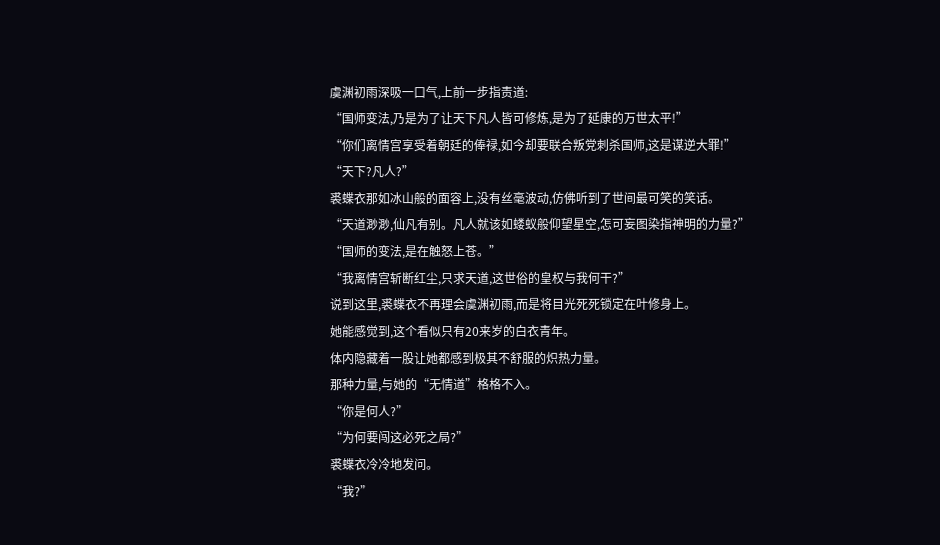虞渊初雨深吸一口气,上前一步指责道:
“国师变法,乃是为了让天下凡人皆可修炼,是为了延康的万世太平!”
“你们离情宫享受着朝廷的俸禄,如今却要联合叛党刺杀国师,这是谋逆大罪!”
“天下?凡人?”
裘蝶衣那如冰山般的面容上,没有丝毫波动,仿佛听到了世间最可笑的笑话。
“天道渺渺,仙凡有别。凡人就该如蝼蚁般仰望星空,怎可妄图染指神明的力量?”
“国师的变法,是在触怒上苍。”
“我离情宫斩断红尘,只求天道,这世俗的皇权与我何干?”
说到这里,裘蝶衣不再理会虞渊初雨,而是将目光死死锁定在叶修身上。
她能感觉到,这个看似只有20来岁的白衣青年。
体内隐藏着一股让她都感到极其不舒服的炽热力量。
那种力量,与她的“无情道”格格不入。
“你是何人?”
“为何要闯这必死之局?”
裘蝶衣冷冷地发问。
“我?”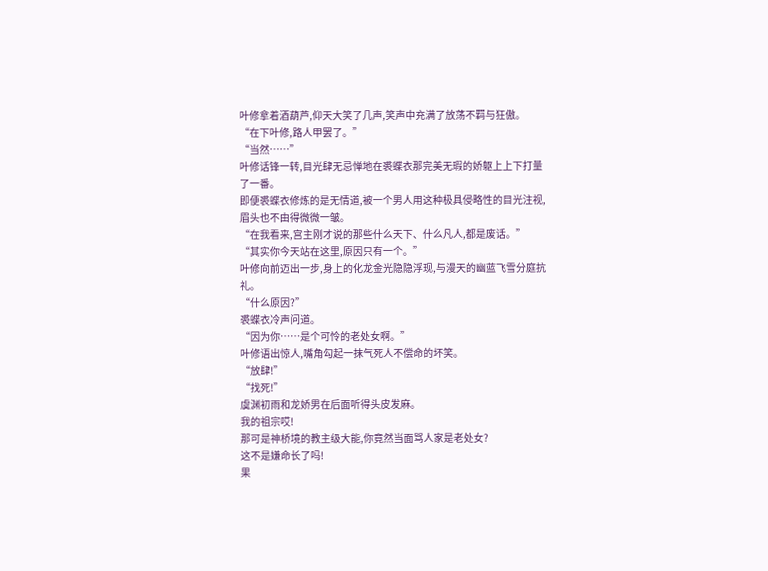叶修拿着酒葫芦,仰天大笑了几声,笑声中充满了放荡不羁与狂傲。
“在下叶修,路人甲罢了。”
“当然……”
叶修话锋一转,目光肆无忌惮地在裘蝶衣那完美无瑕的娇躯上上下打量了一番。
即便裘蝶衣修炼的是无情道,被一个男人用这种极具侵略性的目光注视,眉头也不由得微微一皱。
“在我看来,宫主刚才说的那些什么天下、什么凡人,都是废话。”
“其实你今天站在这里,原因只有一个。”
叶修向前迈出一步,身上的化龙金光隐隐浮现,与漫天的幽蓝飞雪分庭抗礼。
“什么原因?”
裘蝶衣冷声问道。
“因为你……是个可怜的老处女啊。”
叶修语出惊人,嘴角勾起一抹气死人不偿命的坏笑。
“放肆!”
“找死!”
虞渊初雨和龙娇男在后面听得头皮发麻。
我的祖宗哎!
那可是神桥境的教主级大能,你竟然当面骂人家是老处女?
这不是嫌命长了吗!
果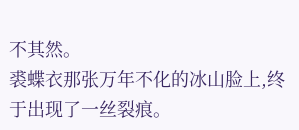不其然。
裘蝶衣那张万年不化的冰山脸上,终于出现了一丝裂痕。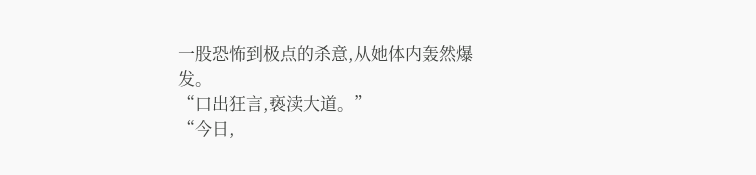一股恐怖到极点的杀意,从她体内轰然爆发。
“口出狂言,亵渎大道。”
“今日,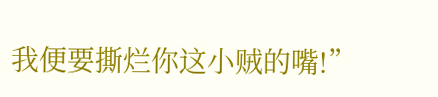我便要撕烂你这小贼的嘴!”